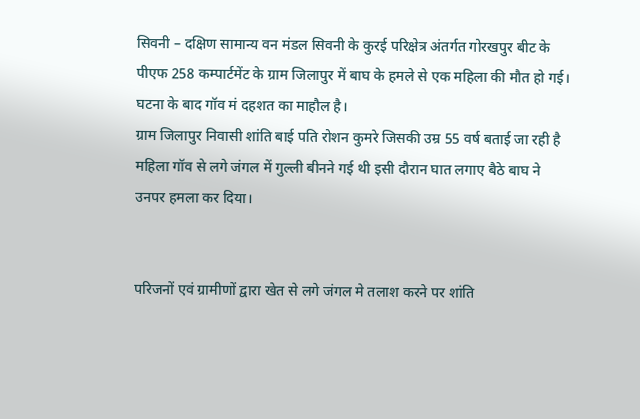सिवनी – दक्षिण सामान्य वन मंडल सिवनी के कुरई परिक्षेत्र अंतर्गत गोरखपुर बीट के पीएफ 258 कम्पार्टमेंट के ग्राम जिलापुर में बाघ के हमले से एक महिला की मौत हो गई। घटना के बाद गॉव मं दहशत का माहौल है।
ग्राम जिलापुर निवासी शांति बाई पति रोशन कुमरे जिसकी उम्र 55 वर्ष बताई जा रही है महिला गॉव से लगे जंगल में गुल्ली बीनने गई थी इसी दौरान घात लगाए बैठे बाघ ने उनपर हमला कर दिया।


परिजनों एवं ग्रामीणों द्वारा खेत से लगे जंगल मे तलाश करने पर शांति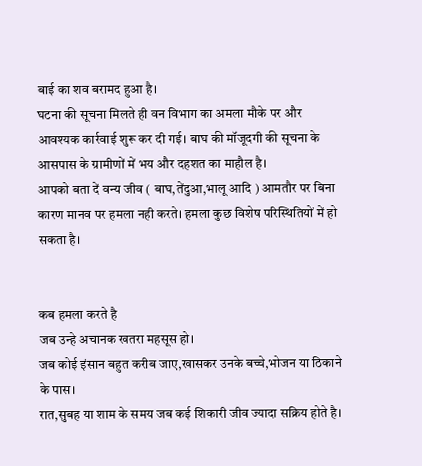बाई का शव बरामद हुआ है।
घटना की सूचना मिलते ही वन विभाग का अमला मौके पर और आवश्यक कार्रवाई शुरू कर दी गई। बाघ की मॉजूदगी की सूचना के आसपास के ग्रामीणों में भय और दहशत का माहौल है।
आपको बता दें वन्य जीव ( बाघ,तेंदुआ,भालू आदि ) आमतौर पर बिना कारण मानव पर हमला नही करते। हमला कुछ विशेष परिस्थितियों में हो सकता है।


कब हमला करते है
जब उन्हे अचानक खतरा महसूस हो।
जब कोई इंसान बहुत करीब जाए,खासकर उनके बच्चे,भोजन या ठिकाने के पास।
रात,सुबह या शाम के समय जब कई शिकारी जीव ज्यादा सक्रिय होते है।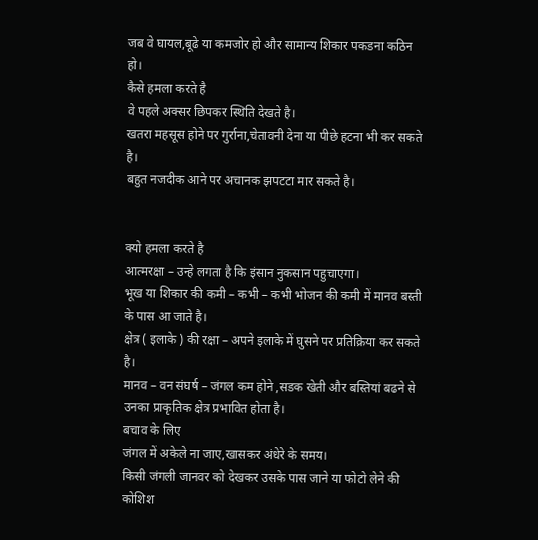जब वे घायल,बूढे या कमजोर हो और सामान्य शिकार पकडना कठिन हो।
कैसे हमला करते है
वे पहले अक्सर छिपकर स्थिति देखते है।
खतरा महसूस होने पर गुर्राना,चेतावनी देना या पीछे हटना भी कर सकते है।
बहुत नजदीक आने पर अचानक झपटटा मार सकते है।


क्यो हमला करते है
आत्मरक्षा – उन्हे लगता है कि इंसान नुकसान पहुचाएगा।
भूख या शिकार की कमी – कभी – कभी भोजन की कमी में मानव बस्ती के पास आ जाते है।
क्षेत्र ( इलाके ) की रक्षा – अपने इलाके में घुसने पर प्रतिक्रिया कर सकते है।
मानव – वन संघर्ष – जंगल कम होने ,सडक खेती और बस्तियां बढने से उनका प्राकृतिक क्षेत्र प्रभावित होता है।
बचाव के लिए
जंगल में अकेले ना जाए,खासकर अंधेरे के समय।
किसी जंगली जानवर को देखकर उसके पास जाने या फोटो लेने की कोशिश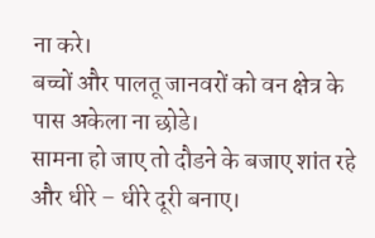ना करे।
बच्चों और पालतू जानवरों को वन क्षेत्र के पास अकेला ना छोडे।
सामना हो जाए तो दौडने के बजाए शांत रहे और धीरे – धीरे दूरी बनाए।